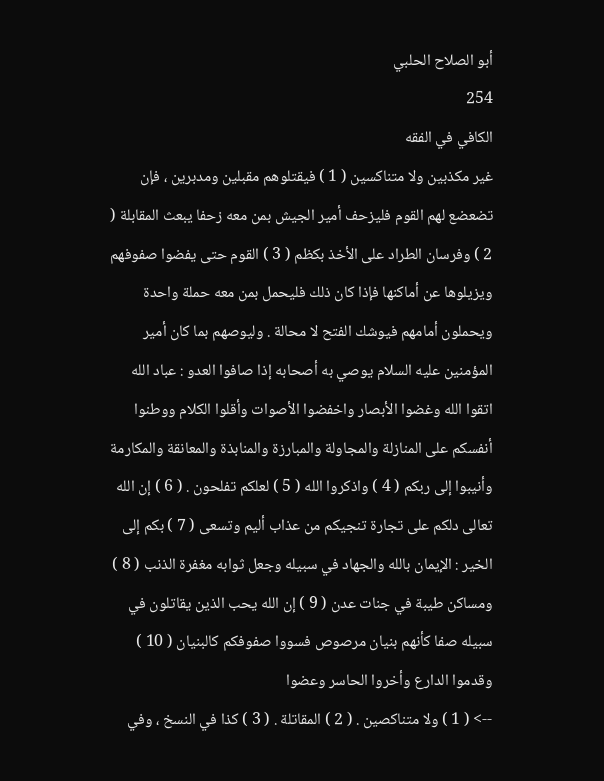أبو الصلاح الحلبي
254
الكافي في الفقه
غير مكذبين ولا متناكسين ( 1 ) فيقتلوهم مقبلين ومدبرين ، فإن تضعضع لهم القوم فليزحف أمير الجيش بمن معه زحفا يبعث المقابلة ( 2 ) وفرسان الطراد على الأخذ بكظم ( 3 ) القوم حتى يفضوا صفوفهم ويزيلوها عن أماكنها فإذا كان ذلك فليحمل بمن معه حملة واحدة ويحملون أمامهم فيوشك الفتح لا محالة . وليوصهم بما كان أمير المؤمنين عليه السلام يوصي به أصحابه إذا صافوا العدو : عباد الله اتقوا الله وغضوا الأبصار واخفضوا الأصوات وأقلوا الكلام ووطنوا أنفسكم على المنازلة والمجاولة والمبارزة والمنابذة والمعانقة والمكارمة وأنيبوا إلى ربكم ( 4 ) واذكروا الله ( 5 ) لعلكم تفلحون . ( 6 ) إن الله تعالى دلكم على تجارة تنجيكم من عذاب أليم وتسعى ( 7 ) بكم إلى الخير : الإيمان بالله والجهاد في سبيله وجعل ثوابه مغفرة الذنب ( 8 ) ومساكن طيبة في جنات عدن ( 9 ) إن الله يحب الذين يقاتلون في سبيله صفا كأنهم بنيان مرصوص فسووا صفوفكم كالبنيان ( 10 ) وقدموا الدارع وأخروا الحاسر وعضوا
--> ( 1 ) ولا متناكصين . ( 2 ) المقاتلة . ( 3 ) كذا في النسخ ، وفي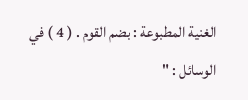الغنية المطبوعة : بضم القوم . ( 4 ) في الوسائل : "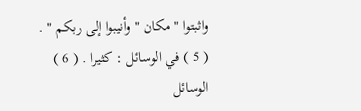واثبتوا " مكان " وأنيبوا إلى ربكم " . ( 5 ) في الوسائل : كثيرا . ( 6 ) الوسائل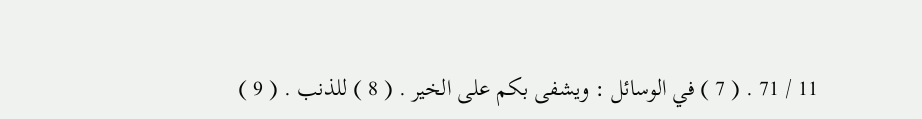11 / 71 . ( 7 ) في الوسائل : ويشفى بكم على الخير . ( 8 ) للذنب . ( 9 )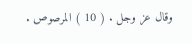وقال عز وجل . ( 10 ) المرصوص .